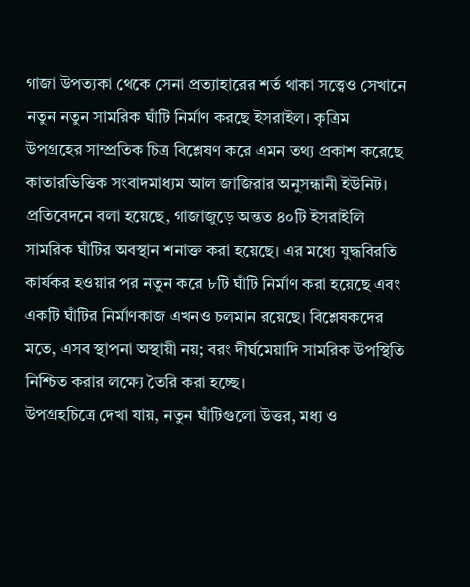গাজা উপত্যকা থেকে সেনা প্রত্যাহারের শর্ত থাকা সত্ত্বেও সেখানে নতুন নতুন সামরিক ঘাঁটি নির্মাণ করছে ইসরাইল। কৃত্রিম উপগ্রহের সাম্প্রতিক চিত্র বিশ্লেষণ করে এমন তথ্য প্রকাশ করেছে কাতারভিত্তিক সংবাদমাধ্যম আল জাজিরার অনুসন্ধানী ইউনিট। প্রতিবেদনে বলা হয়েছে, গাজাজুড়ে অন্তত ৪০টি ইসরাইলি সামরিক ঘাঁটির অবস্থান শনাক্ত করা হয়েছে। এর মধ্যে যুদ্ধবিরতি কার্যকর হওয়ার পর নতুন করে ৮টি ঘাঁটি নির্মাণ করা হয়েছে এবং একটি ঘাঁটির নির্মাণকাজ এখনও চলমান রয়েছে। বিশ্লেষকদের মতে, এসব স্থাপনা অস্থায়ী নয়; বরং দীর্ঘমেয়াদি সামরিক উপস্থিতি নিশ্চিত করার লক্ষ্যে তৈরি করা হচ্ছে।
উপগ্রহচিত্রে দেখা যায়, নতুন ঘাঁটিগুলো উত্তর, মধ্য ও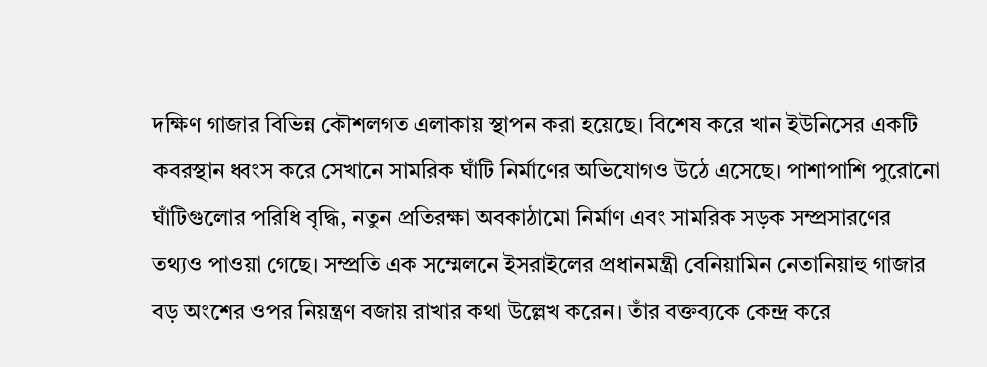দক্ষিণ গাজার বিভিন্ন কৌশলগত এলাকায় স্থাপন করা হয়েছে। বিশেষ করে খান ইউনিসের একটি কবরস্থান ধ্বংস করে সেখানে সামরিক ঘাঁটি নির্মাণের অভিযোগও উঠে এসেছে। পাশাপাশি পুরোনো ঘাঁটিগুলোর পরিধি বৃদ্ধি, নতুন প্রতিরক্ষা অবকাঠামো নির্মাণ এবং সামরিক সড়ক সম্প্রসারণের তথ্যও পাওয়া গেছে। সম্প্রতি এক সম্মেলনে ইসরাইলের প্রধানমন্ত্রী বেনিয়ামিন নেতানিয়াহু গাজার বড় অংশের ওপর নিয়ন্ত্রণ বজায় রাখার কথা উল্লেখ করেন। তাঁর বক্তব্যকে কেন্দ্র করে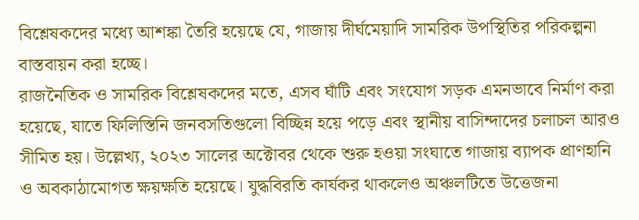বিশ্লেষকদের মধ্যে আশঙ্কা তৈরি হয়েছে যে, গাজায় দীর্ঘমেয়াদি সামরিক উপস্থিতির পরিকল্পনা বাস্তবায়ন করা হচ্ছে।
রাজনৈতিক ও সামরিক বিশ্লেষকদের মতে, এসব ঘাঁটি এবং সংযোগ সড়ক এমনভাবে নির্মাণ করা হয়েছে, যাতে ফিলিস্তিনি জনবসতিগুলো বিচ্ছিন্ন হয়ে পড়ে এবং স্থানীয় বাসিন্দাদের চলাচল আরও সীমিত হয়। উল্লেখ্য, ২০২৩ সালের অক্টোবর থেকে শুরু হওয়া সংঘাতে গাজায় ব্যাপক প্রাণহানি ও অবকাঠামোগত ক্ষয়ক্ষতি হয়েছে। যুদ্ধবিরতি কার্যকর থাকলেও অঞ্চলটিতে উত্তেজনা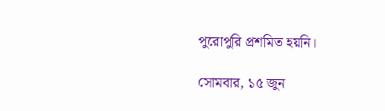পুরোপুরি প্রশমিত হয়নি।

সোমবার, ১৫ জুন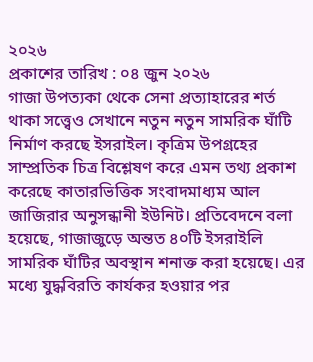২০২৬
প্রকাশের তারিখ : ০৪ জুন ২০২৬
গাজা উপত্যকা থেকে সেনা প্রত্যাহারের শর্ত থাকা সত্ত্বেও সেখানে নতুন নতুন সামরিক ঘাঁটি নির্মাণ করছে ইসরাইল। কৃত্রিম উপগ্রহের সাম্প্রতিক চিত্র বিশ্লেষণ করে এমন তথ্য প্রকাশ করেছে কাতারভিত্তিক সংবাদমাধ্যম আল জাজিরার অনুসন্ধানী ইউনিট। প্রতিবেদনে বলা হয়েছে, গাজাজুড়ে অন্তত ৪০টি ইসরাইলি সামরিক ঘাঁটির অবস্থান শনাক্ত করা হয়েছে। এর মধ্যে যুদ্ধবিরতি কার্যকর হওয়ার পর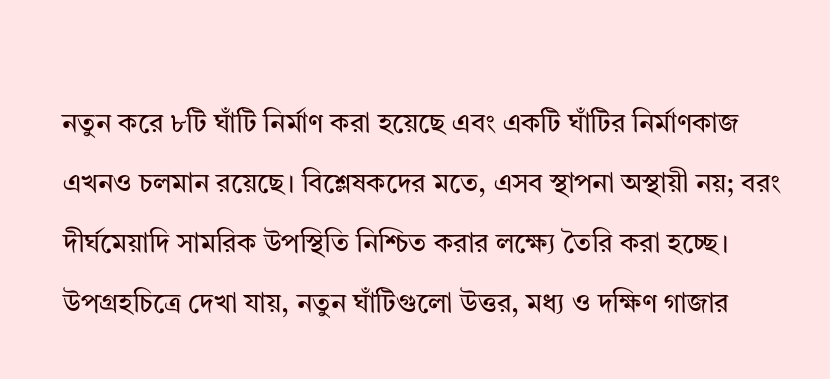নতুন করে ৮টি ঘাঁটি নির্মাণ করা হয়েছে এবং একটি ঘাঁটির নির্মাণকাজ এখনও চলমান রয়েছে। বিশ্লেষকদের মতে, এসব স্থাপনা অস্থায়ী নয়; বরং দীর্ঘমেয়াদি সামরিক উপস্থিতি নিশ্চিত করার লক্ষ্যে তৈরি করা হচ্ছে।
উপগ্রহচিত্রে দেখা যায়, নতুন ঘাঁটিগুলো উত্তর, মধ্য ও দক্ষিণ গাজার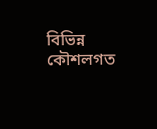বিভিন্ন কৌশলগত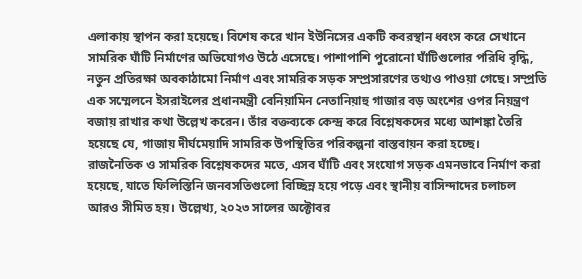এলাকায় স্থাপন করা হয়েছে। বিশেষ করে খান ইউনিসের একটি কবরস্থান ধ্বংস করে সেখানে সামরিক ঘাঁটি নির্মাণের অভিযোগও উঠে এসেছে। পাশাপাশি পুরোনো ঘাঁটিগুলোর পরিধি বৃদ্ধি, নতুন প্রতিরক্ষা অবকাঠামো নির্মাণ এবং সামরিক সড়ক সম্প্রসারণের তথ্যও পাওয়া গেছে। সম্প্রতি এক সম্মেলনে ইসরাইলের প্রধানমন্ত্রী বেনিয়ামিন নেতানিয়াহু গাজার বড় অংশের ওপর নিয়ন্ত্রণ বজায় রাখার কথা উল্লেখ করেন। তাঁর বক্তব্যকে কেন্দ্র করে বিশ্লেষকদের মধ্যে আশঙ্কা তৈরি হয়েছে যে, গাজায় দীর্ঘমেয়াদি সামরিক উপস্থিতির পরিকল্পনা বাস্তবায়ন করা হচ্ছে।
রাজনৈতিক ও সামরিক বিশ্লেষকদের মতে, এসব ঘাঁটি এবং সংযোগ সড়ক এমনভাবে নির্মাণ করা হয়েছে, যাতে ফিলিস্তিনি জনবসতিগুলো বিচ্ছিন্ন হয়ে পড়ে এবং স্থানীয় বাসিন্দাদের চলাচল আরও সীমিত হয়। উল্লেখ্য, ২০২৩ সালের অক্টোবর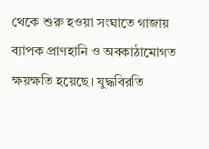থেকে শুরু হওয়া সংঘাতে গাজায় ব্যাপক প্রাণহানি ও অবকাঠামোগত ক্ষয়ক্ষতি হয়েছে। যুদ্ধবিরতি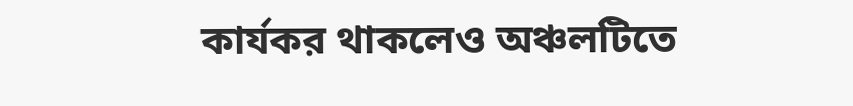কার্যকর থাকলেও অঞ্চলটিতে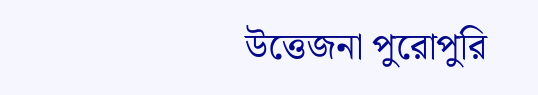উত্তেজনা পুরোপুরি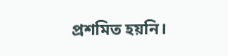প্রশমিত হয়নি।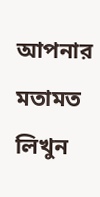আপনার মতামত লিখুন